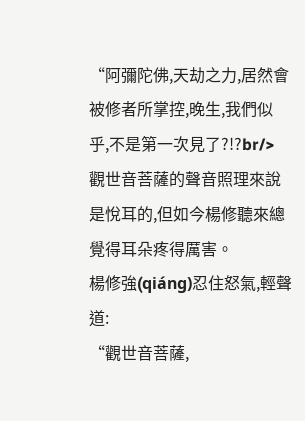“阿彌陀佛,天劫之力,居然會被修者所掌控,晚生,我們似乎,不是第一次見了?!?br/>
觀世音菩薩的聲音照理來說是悅耳的,但如今楊修聽來總覺得耳朵疼得厲害。
楊修強(qiáng)忍住怒氣,輕聲道:
“觀世音菩薩,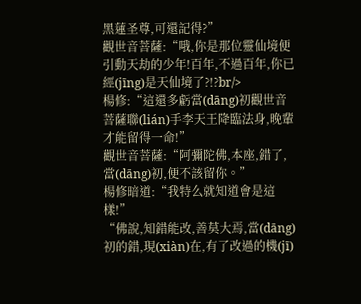黑蓮圣尊,可還記得?”
觀世音菩薩:“哦,你是那位靈仙境便引動天劫的少年!百年,不過百年,你已經(jīng)是天仙境了?!?br/>
楊修:“這還多虧當(dāng)初觀世音菩薩聯(lián)手李天王降臨法身,晚輩才能留得一命!”
觀世音菩薩:“阿彌陀佛,本座,錯了,當(dāng)初,便不該留你。”
楊修暗道:“我特么就知道會是這樣!”
“佛說,知錯能改,善莫大焉,當(dāng)初的錯,現(xiàn)在,有了改過的機(jī)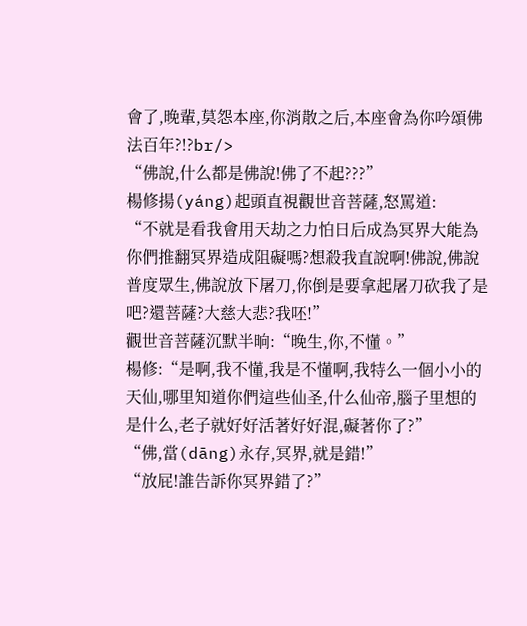會了,晚輩,莫怨本座,你消散之后,本座會為你吟頌佛法百年?!?br/>
“佛說,什么都是佛說!佛了不起???”
楊修揚(yáng)起頭直視觀世音菩薩,怒罵道:
“不就是看我會用天劫之力怕日后成為冥界大能為你們推翻冥界造成阻礙嗎?想殺我直說啊!佛說,佛說普度眾生,佛說放下屠刀,你倒是要拿起屠刀砍我了是吧?還菩薩?大慈大悲?我呸!”
觀世音菩薩沉默半晌:“晚生,你,不懂。”
楊修:“是啊,我不懂,我是不懂啊,我特么一個小小的天仙,哪里知道你們這些仙圣,什么仙帝,腦子里想的是什么,老子就好好活著好好混,礙著你了?”
“佛,當(dāng)永存,冥界,就是錯!”
“放屁!誰告訴你冥界錯了?”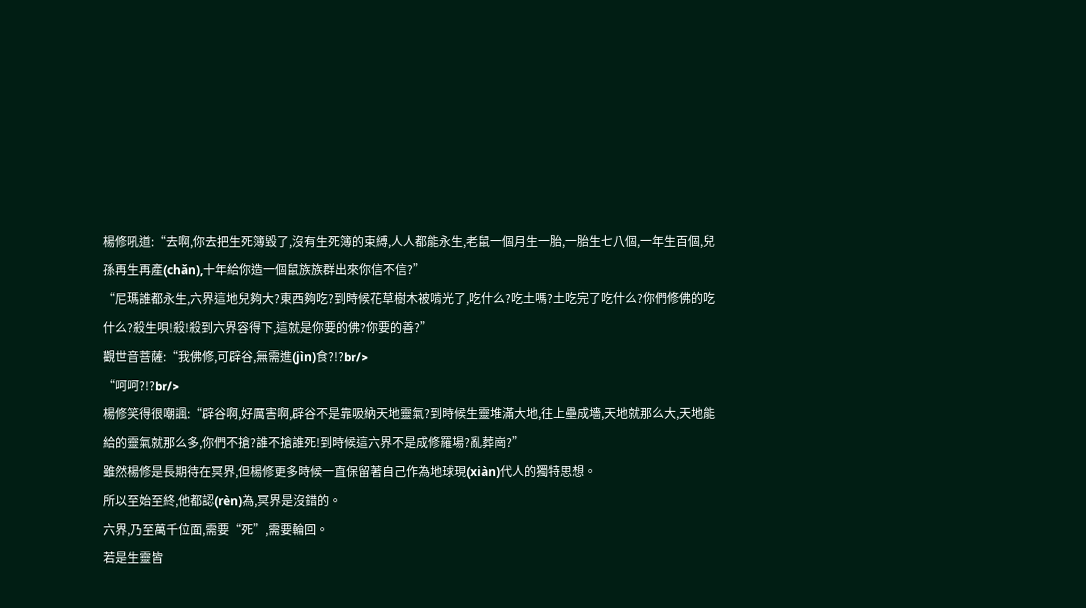楊修吼道:“去啊,你去把生死簿毀了,沒有生死簿的束縛,人人都能永生,老鼠一個月生一胎,一胎生七八個,一年生百個,兒孫再生再產(chǎn),十年給你造一個鼠族族群出來你信不信?”
“尼瑪誰都永生,六界這地兒夠大?東西夠吃?到時候花草樹木被啃光了,吃什么?吃土嗎?土吃完了吃什么?你們修佛的吃什么?殺生唄!殺!殺到六界容得下,這就是你要的佛?你要的善?”
觀世音菩薩:“我佛修,可辟谷,無需進(jìn)食?!?br/>
“呵呵?!?br/>
楊修笑得很嘲諷:“辟谷啊,好厲害啊,辟谷不是靠吸納天地靈氣?到時候生靈堆滿大地,往上壘成墻,天地就那么大,天地能給的靈氣就那么多,你們不搶?誰不搶誰死!到時候這六界不是成修羅場?亂葬崗?”
雖然楊修是長期待在冥界,但楊修更多時候一直保留著自己作為地球現(xiàn)代人的獨特思想。
所以至始至終,他都認(rèn)為,冥界是沒錯的。
六界,乃至萬千位面,需要“死”,需要輪回。
若是生靈皆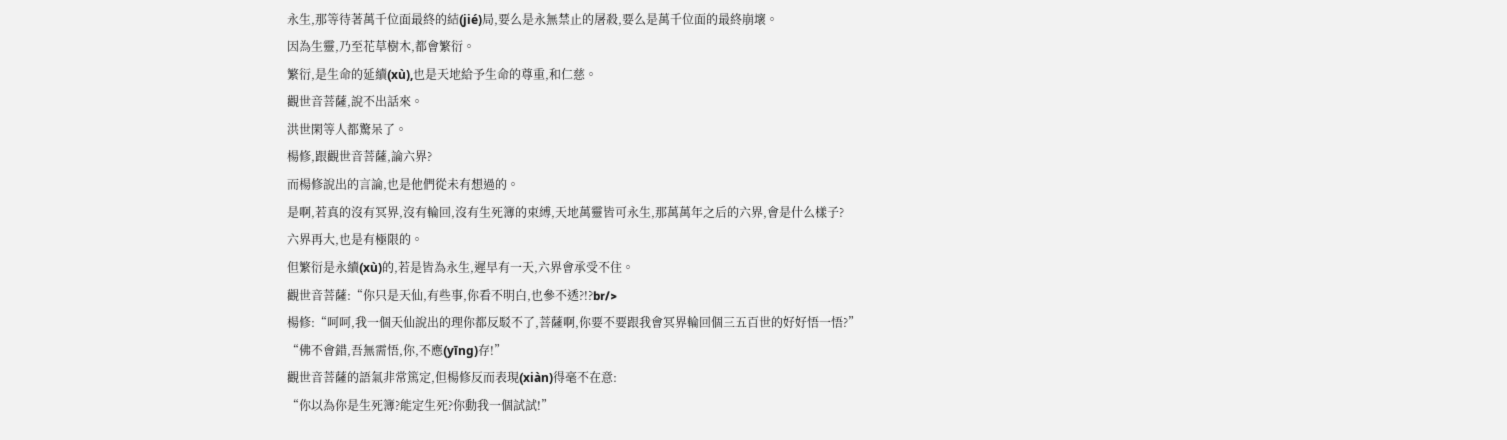永生,那等待著萬千位面最終的結(jié)局,要么是永無禁止的屠殺,要么是萬千位面的最終崩壞。
因為生靈,乃至花草樹木,都會繁衍。
繁衍,是生命的延續(xù),也是天地給予生命的尊重,和仁慈。
觀世音菩薩,說不出話來。
洪世閑等人都驚呆了。
楊修,跟觀世音菩薩,論六界?
而楊修說出的言論,也是他們從未有想過的。
是啊,若真的沒有冥界,沒有輪回,沒有生死簿的束縛,天地萬靈皆可永生,那萬萬年之后的六界,會是什么樣子?
六界再大,也是有極限的。
但繁衍是永續(xù)的,若是皆為永生,遲早有一天,六界會承受不住。
觀世音菩薩:“你只是天仙,有些事,你看不明白,也參不透?!?br/>
楊修:“呵呵,我一個天仙說出的理你都反駁不了,菩薩啊,你要不要跟我會冥界輪回個三五百世的好好悟一悟?”
“佛不會錯,吾無需悟,你,不應(yīng)存!”
觀世音菩薩的語氣非常篤定,但楊修反而表現(xiàn)得毫不在意:
“你以為你是生死簿?能定生死?你動我一個試試!”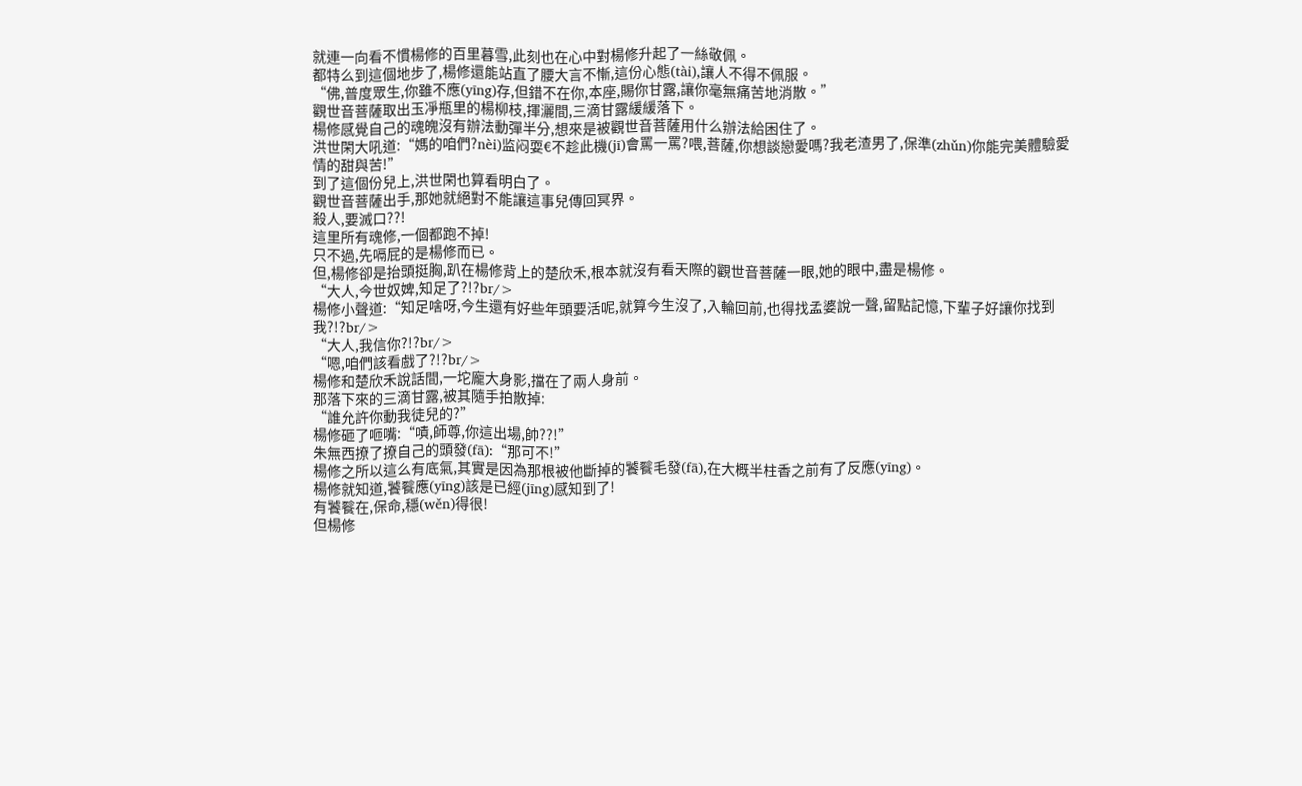就連一向看不慣楊修的百里暮雪,此刻也在心中對楊修升起了一絲敬佩。
都特么到這個地步了,楊修還能站直了腰大言不慚,這份心態(tài),讓人不得不佩服。
“佛,普度眾生,你雖不應(yīng)存,但錯不在你,本座,賜你甘露,讓你毫無痛苦地消散。”
觀世音菩薩取出玉凈瓶里的楊柳枝,揮灑間,三滴甘露緩緩落下。
楊修感覺自己的魂魄沒有辦法動彈半分,想來是被觀世音菩薩用什么辦法給困住了。
洪世閑大吼道:“媽的咱們?nèi)监闷耍€不趁此機(jī)會罵一罵?喂,菩薩,你想談戀愛嗎?我老渣男了,保準(zhǔn)你能完美體驗愛情的甜與苦!”
到了這個份兒上,洪世閑也算看明白了。
觀世音菩薩出手,那她就絕對不能讓這事兒傳回冥界。
殺人,要滅口??!
這里所有魂修,一個都跑不掉!
只不過,先嗝屁的是楊修而已。
但,楊修卻是抬頭挺胸,趴在楊修背上的楚欣禾,根本就沒有看天際的觀世音菩薩一眼,她的眼中,盡是楊修。
“大人,今世奴婢,知足了?!?br/>
楊修小聲道:“知足啥呀,今生還有好些年頭要活呢,就算今生沒了,入輪回前,也得找孟婆說一聲,留點記憶,下輩子好讓你找到我?!?br/>
“大人,我信你?!?br/>
“嗯,咱們該看戲了?!?br/>
楊修和楚欣禾說話間,一坨龐大身影,擋在了兩人身前。
那落下來的三滴甘露,被其隨手拍散掉:
“誰允許你動我徒兒的?”
楊修砸了咂嘴:“嘖,師尊,你這出場,帥??!”
朱無西撩了撩自己的頭發(fā):“那可不!”
楊修之所以這么有底氣,其實是因為那根被他斷掉的饕餮毛發(fā),在大概半柱香之前有了反應(yīng)。
楊修就知道,饕餮應(yīng)該是已經(jīng)感知到了!
有饕餮在,保命,穩(wěn)得很!
但楊修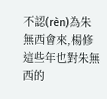不認(rèn)為朱無西會來,楊修這些年也對朱無西的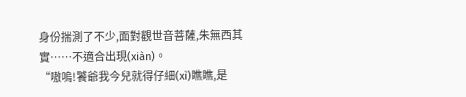身份揣測了不少,面對觀世音菩薩,朱無西其實……不適合出現(xiàn)。
“嗷嗚!饕爺我今兒就得仔細(xì)瞧瞧,是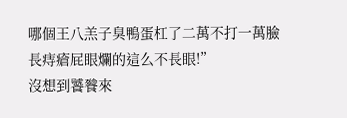哪個王八羔子臭鴨蛋杠了二萬不打一萬臉長痔瘡屁眼爛的這么不長眼!”
沒想到饕餮來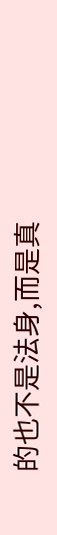的也不是法身,而是真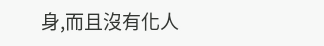身,而且沒有化人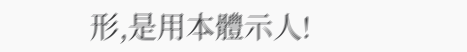形,是用本體示人!